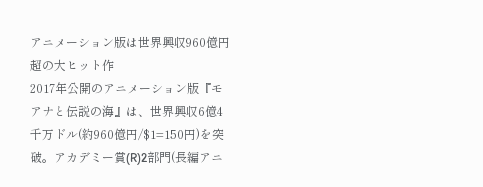アニメーション版は世界興収960億円超の大ヒット作
2017年公開のアニメーション版『モアナと伝説の海』は、世界興収6億4千万ドル(約960億円/$1=150円)を突破。アカデミー賞(R)2部門(長編アニ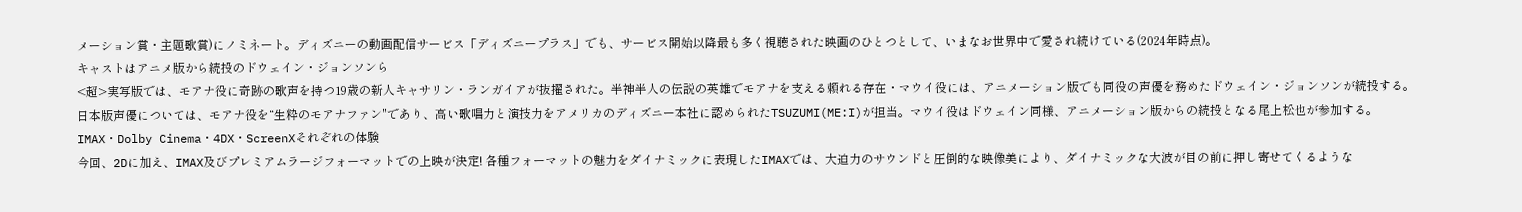メーション賞・主題歌賞)にノミネート。ディズニーの動画配信サービス「ディズニープラス」でも、サービス開始以降最も多く視聴された映画のひとつとして、いまなお世界中で愛され続けている(2024年時点)。
キャストはアニメ版から続投のドウェイン・ジョンソンら
<超>実写版では、モアナ役に奇跡の歌声を持つ19歳の新人キャサリン・ランガイアが抜擢された。半神半人の伝説の英雄でモアナを支える頼れる存在・マウイ役には、アニメーション版でも同役の声優を務めたドウェイン・ジョンソンが続投する。
日本版声優については、モアナ役を“生粋のモアナファン"であり、高い歌唱力と演技力をアメリカのディズニー本社に認められたTSUZUMI(ME:I)が担当。マウイ役はドウェイン同様、アニメーション版からの続投となる尾上松也が参加する。IMAX・Dolby Cinema・4DX・ScreenXそれぞれの体験
今回、2Dに加え、IMAX及びプレミアムラージフォーマットでの上映が決定! 各種フォーマットの魅力をダイナミックに表現したIMAXでは、大迫力のサウンドと圧倒的な映像美により、ダイナミックな大波が目の前に押し寄せてくるような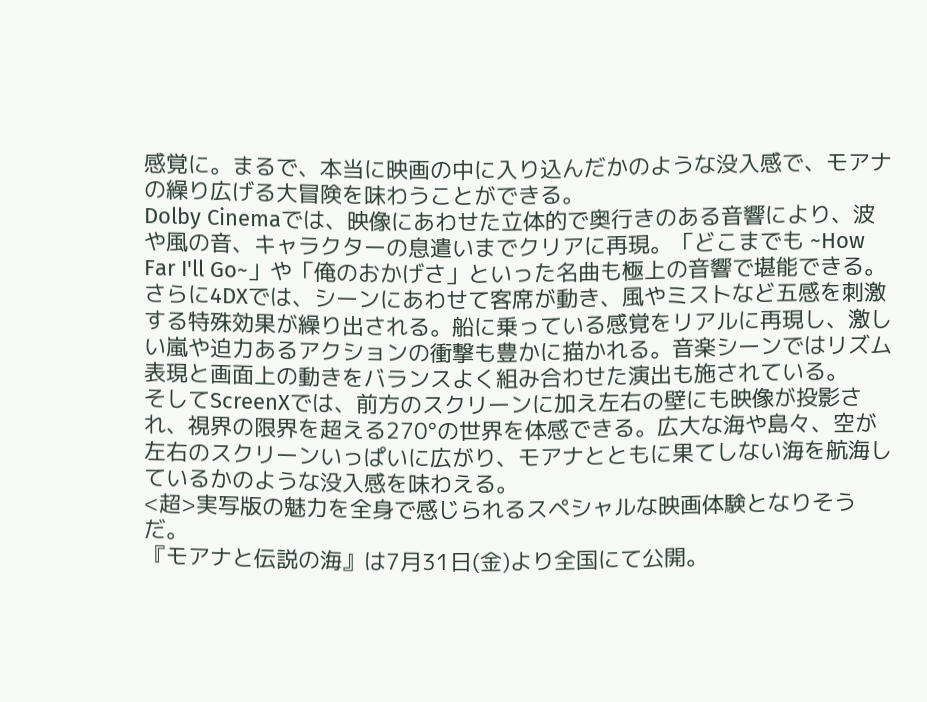感覚に。まるで、本当に映画の中に入り込んだかのような没入感で、モアナの繰り広げる大冒険を味わうことができる。
Dolby Cinemaでは、映像にあわせた立体的で奥行きのある音響により、波や風の音、キャラクターの息遣いまでクリアに再現。「どこまでも ~How Far I'll Go~」や「俺のおかげさ」といった名曲も極上の音響で堪能できる。
さらに4DXでは、シーンにあわせて客席が動き、風やミストなど五感を刺激する特殊効果が繰り出される。船に乗っている感覚をリアルに再現し、激しい嵐や迫力あるアクションの衝撃も豊かに描かれる。音楽シーンではリズム表現と画面上の動きをバランスよく組み合わせた演出も施されている。
そしてScreenXでは、前方のスクリーンに加え左右の壁にも映像が投影され、視界の限界を超える270°の世界を体感できる。広大な海や島々、空が左右のスクリーンいっぱいに広がり、モアナとともに果てしない海を航海しているかのような没入感を味わえる。
<超>実写版の魅力を全身で感じられるスペシャルな映画体験となりそうだ。
『モアナと伝説の海』は7月31日(金)より全国にて公開。